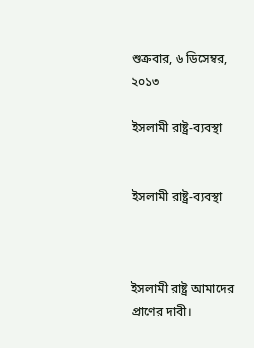শুক্রবার, ৬ ডিসেম্বর, ২০১৩

ইসলামী রাষ্ট্র-ব্যবস্থা


ইসলামী রাষ্ট্র-ব্যবস্থা



ইসলামী রাষ্ট্র আমাদের প্রাণের দাবী।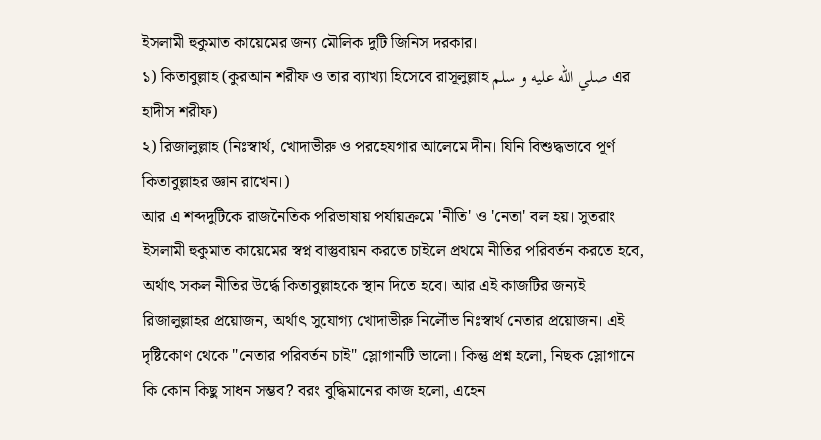ইসলামী হুকুমাত কায়েমের জন্য মৌলিক দুটি জিনিস দরকার।
১) কিতাবুল্লাহ (কুরআন শরীফ ও তার ব্যাখ্যা হিসেবে রাসূলুল্লাহ صلي الله عليه و سلم এর হাদীস শরীফ)
২) রিজালুল্লাহ (নিঃস্বার্থ, খোদাভীরু ও পরহেযগার আলেমে দীন। যিনি বিশুদ্ধভাবে পূর্ণ কিতাবুল্লাহর জ্ঞান রাখেন।)
আর এ শব্দদুটিকে রাজনৈতিক পরিভাষায় পর্যায়ক্রমে 'নীতি' ও 'নেতা' বল হয়। সুতরাং ইসলামী হুকুমাত কায়েমের স্বপ্ন বাস্তুবায়ন করতে চাইলে প্রথমে নীতির পরিবর্তন করতে হবে, অর্থাৎ সকল নীতির উর্দ্ধে কিতাবুল্লাহকে স্থান দিতে হবে। আর এই কাজটির জন্যই রিজালুল্লাহর প্রয়োজন, অর্থাৎ সুযোগ্য খোদাভীরু নির্লৌভ নিঃস্বার্থ নেতার প্রয়োজন। এই দৃষ্টিকোণ থেকে "নেতার পরিবর্তন চাই" স্লোগানটি ভালো। কিন্তু প্রশ্ন হলো, নিছক স্লোগানে কি কোন কিছু সাধন সম্ভব? বরং বুদ্ধিমানের কাজ হলো, এহেন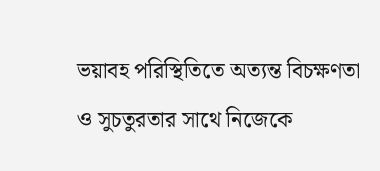ভয়াবহ পরিস্থিতিতে অত্যন্ত বিচক্ষণতা ও সুচতুরতার সাথে নিজেকে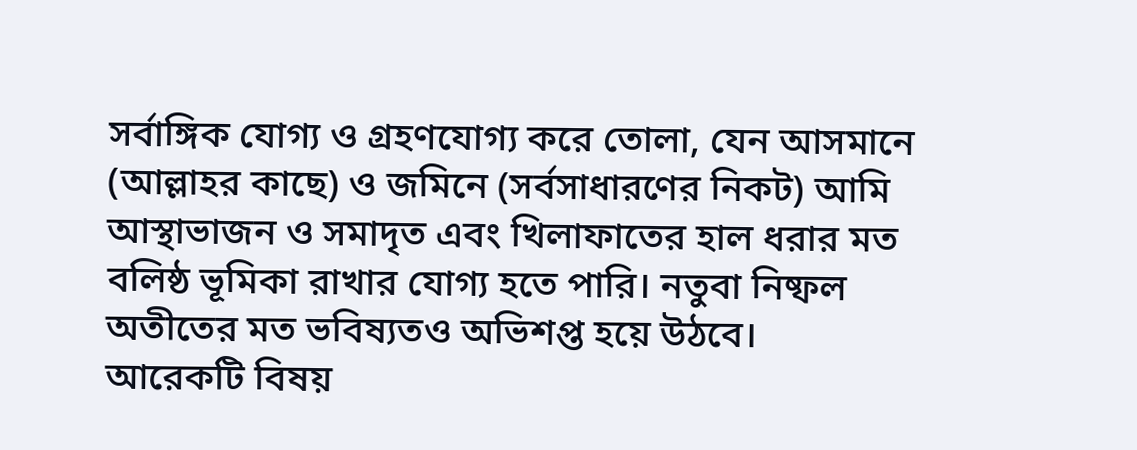সর্বাঙ্গিক যোগ্য ও গ্রহণযোগ্য করে তোলা, যেন আসমানে (আল্লাহর কাছে) ও জমিনে (সর্বসাধারণের নিকট) আমি আস্থাভাজন ও সমাদৃত এবং খিলাফাতের হাল ধরার মত বলিষ্ঠ ভূমিকা রাখার যোগ্য হতে পারি। নতুবা নিষ্ফল অতীতের মত ভবিষ্যতও অভিশপ্ত হয়ে উঠবে।
আরেকটি বিষয়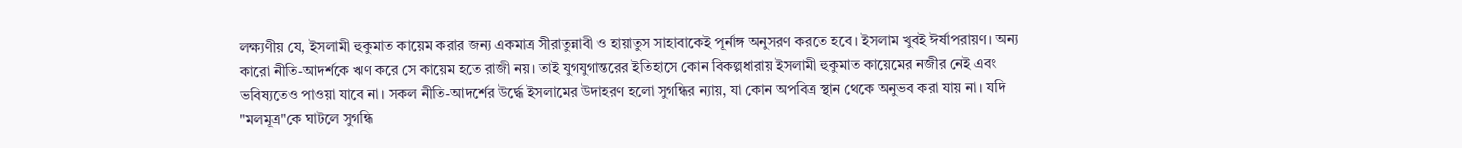লক্ষ্যণীয় যে, ইসলামী হুকুমাত কায়েম করার জন্য একমাত্র সীরাতুন্নাবী ও হায়াতুস সাহাবাকেই পূর্নাঙ্গ অনুসরণ করতে হবে। ইসলাম খুবই ঈর্ষাপরায়ণ। অন্য কারো নীতি-আদর্শকে ঋণ করে সে কায়েম হতে রাজী নয়। তাই যুগযুগান্তরের ইতিহাসে কোন বিকল্পধারায় ইসলামী হুকুমাত কায়েমের নজীর নেই এবং ভবিষ্যতেও পাওয়া যাবে না। সকল নীতি-আদর্শের উর্দ্ধে ইসলামের উদাহরণ হলো সুগন্ধির ন্যায়, যা কোন অপবিত্র স্থান থেকে অনুভব করা যায় না। যদি "মলমূত্র"কে ঘাটলে সুগন্ধি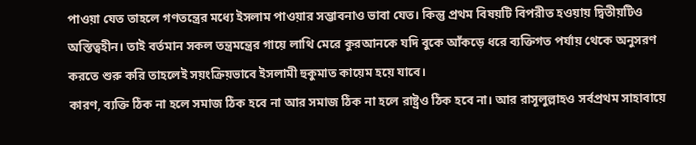পাওয়া যেত তাহলে গণতন্ত্রের মধ্যে ইসলাম পাওয়ার সম্ভাবনাও ভাবা যেত। কিন্তু প্রথম বিষয়টি বিপরীত হওয়ায় দ্বিতীয়টিও অস্তিত্বহীন। তাই বর্তমান সকল তন্ত্রমন্ত্রের গায়ে লাথি মেরে কুরআনকে যদি বুকে আঁকড়ে ধরে ব্যক্তিগত পর্যায় থেকে অনুসরণ করতে শুরু করি তাহলেই সয়ংক্রিয়ভাবে ইসলামী হুকুমাত কায়েম হয়ে যাবে।
কারণ, ব্যক্তি ঠিক না হলে সমাজ ঠিক হবে না আর সমাজ ঠিক না হলে রাষ্ট্রও ঠিক হবে না। আর রাসূলুল্লাহও সর্বপ্রথম সাহাবায়ে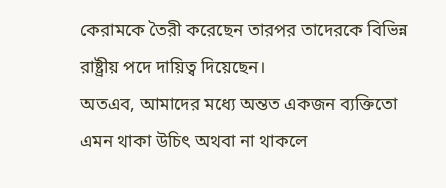কেরামকে তৈরী করেছেন তারপর তাদেরকে বিভিন্ন রাষ্ট্রীয় পদে দায়িত্ব দিয়েছেন।
অতএব, আমাদের মধ্যে অন্তত একজন ব্যক্তিতো এমন থাকা উচিৎ অথবা না থাকলে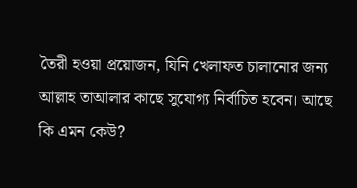তৈরী হওয়া প্রয়োজন, যিনি খেলাফত চালানোর জন্য আল্লাহ তাআলার কাছে সুযোগ্য নির্বাচিত হবেন। আছে কি এমন কেউ?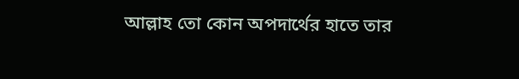আল্লাহ তো কোন অপদার্থের হাতে তার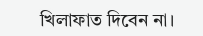খিলাফাত দিবেন না।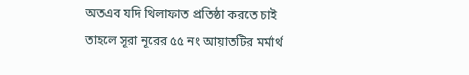অতএব যদি থিলাফাত প্রতিষ্ঠা করতে চাই তাহলে সূরা নূরের ৫৫ নং আয়াতটির মর্মার্থ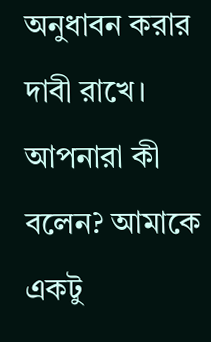অনুধাবন করার দাবী রাখে।
আপনারা কী বলেন? আমাকে একটু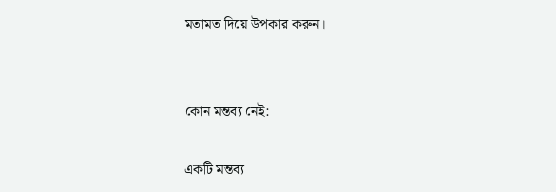মতামত দিয়ে উপকার করুন।


কোন মন্তব্য নেই:

একটি মন্তব্য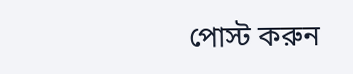পোস্ট করুন